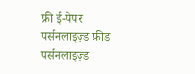फ्री ई-पेपर
पर्सनलाइज़्ड फ़ीड
पर्सनलाइज़्ड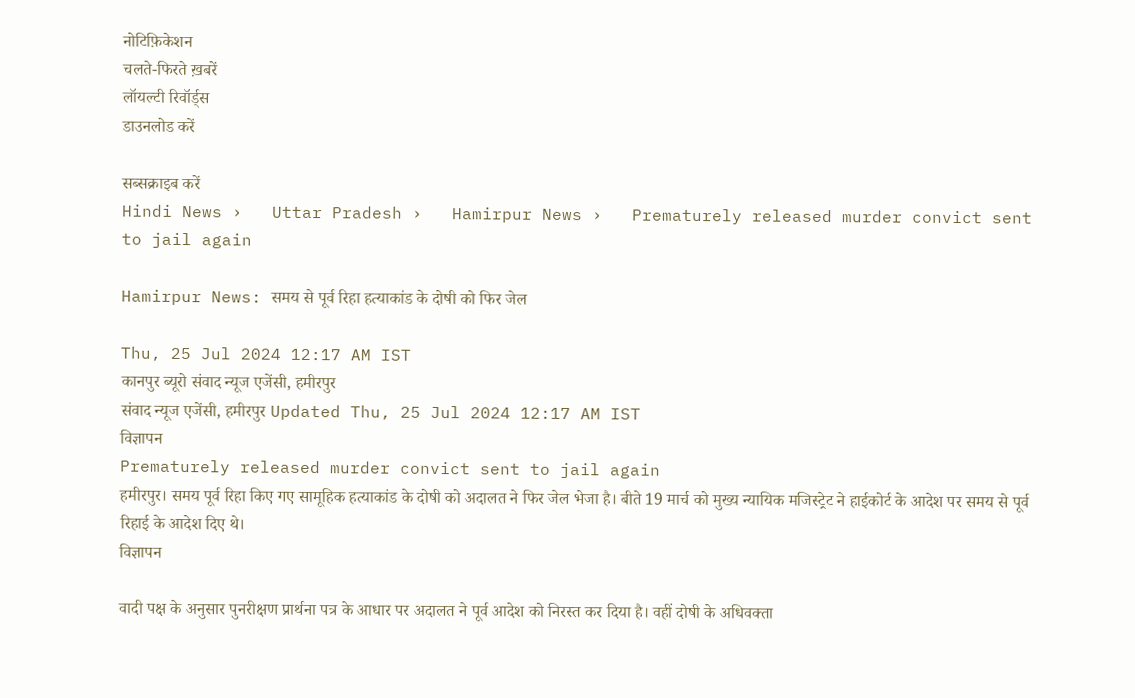नोटिफ़िकेशन
चलते-फिरते ख़बरें
लॉयल्टी रिवॉर्ड्स
डाउनलोड करें

सब्सक्राइब करें
Hindi News ›   Uttar Pradesh ›   Hamirpur News ›   Prematurely released murder convict sent to jail again

Hamirpur News: समय से पूर्व रिहा हत्याकांड के दोषी को फिर जेल

Thu, 25 Jul 2024 12:17 AM IST
कानपुर ब्यूरो संवाद न्यूज एजेंसी, हमीरपुर
संवाद न्यूज एजेंसी, हमीरपुर Updated Thu, 25 Jul 2024 12:17 AM IST
विज्ञापन
Prematurely released murder convict sent to jail again
हमीरपुर। समय पूर्व रिहा किए गए सामूहिक हत्याकांड के दोषी को अदालत ने फिर जेल भेजा है। बीते 19 मार्च को मुख्य न्यायिक मजिस्ट्रेट ने हाईकोर्ट के आदेश पर समय से पूर्व रिहाई के आदेश दिए थे।
विज्ञापन

वादी पक्ष के अनुसार पुनरीक्षण प्रार्थना पत्र के आधार पर अदालत ने पूर्व आदेश को निरस्त कर दिया है। वहीं दोषी के अधिवक्ता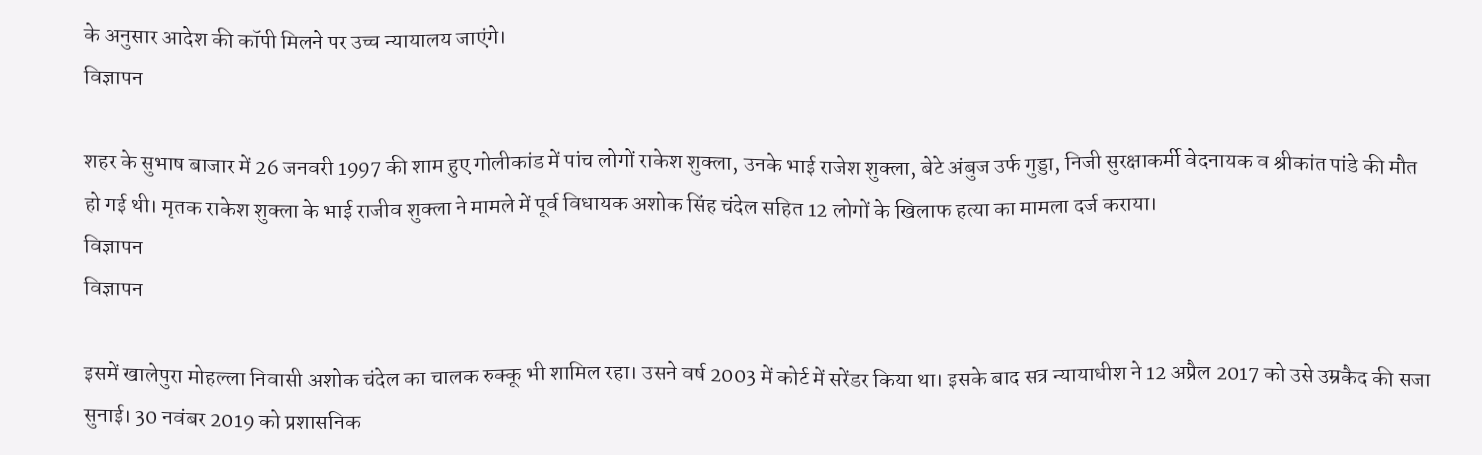के अनुसार आदेश की कॉपी मिलने पर उच्च न्यायालय जाएंगे।
विज्ञापन

शहर के सुभाष बाजार में 26 जनवरी 1997 की शाम हुए गोलीकांड में पांच लोगों राकेश शुक्ला, उनके भाई राजेश शुक्ला, बेटे अंबुज उर्फ गुड्डा, निजी सुरक्षाकर्मी वेदनायक व श्रीकांत पांडे की मौत हो गई थी। मृतक राकेश शुक्ला के भाई राजीव शुक्ला ने मामले में पूर्व विधायक अशोक सिंह चंदेल सहित 12 लोगों के खिलाफ हत्या का मामला दर्ज कराया।
विज्ञापन
विज्ञापन

इसमें खालेपुरा मोहल्ला निवासी अशोक चंदेल का चालक रुक्कू भी शामिल रहा। उसने वर्ष 2003 में कोर्ट में सरेंडर किया था। इसके बाद सत्र न्यायाधीश ने 12 अप्रैल 2017 को उसे उम्रकैद की सजा सुनाई। 30 नवंबर 2019 को प्रशासनिक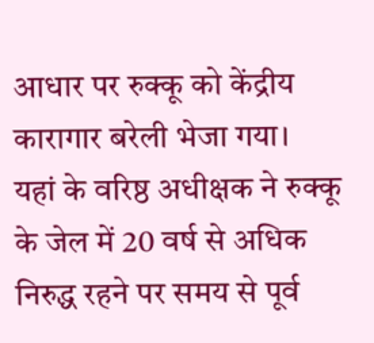आधार पर रुक्कू को केंद्रीय कारागार बरेली भेजा गया।
यहां के वरिष्ठ अधीक्षक ने रुक्कू के जेल में 20 वर्ष से अधिक निरुद्ध रहने पर समय से पूर्व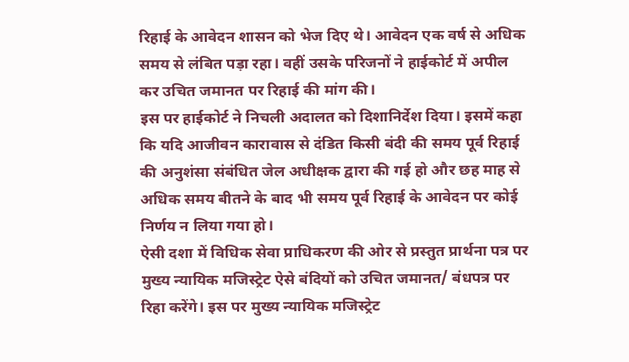रिहाई के आवेदन शासन को भेज दिए थे। आवेदन एक वर्ष से अधिक समय से लंबित पड़ा रहा। वहीं उसके परिजनों ने हाईकोर्ट में अपील कर उचित जमानत पर रिहाई की मांग की।
इस पर हाईकोर्ट ने निचली अदालत को दिशानिर्देश दिया। इसमें कहा कि यदि आजीवन कारावास से दंडित किसी बंदी की समय पूर्व रिहाई की अनुशंसा संबंधित जेल अधीक्षक द्वारा की गई हो और छह माह से अधिक समय बीतने के बाद भी समय पूर्व रिहाई के आवेदन पर कोई निर्णय न लिया गया हो।
ऐसी दशा में विधिक सेवा प्राधिकरण की ओर से प्रस्तुत प्रार्थना पत्र पर मुख्य न्यायिक मजिस्ट्रेट ऐसे बंदियों को उचित जमानत/ बंधपत्र पर रिहा करेंगे। इस पर मुख्य न्यायिक मजिस्ट्रेट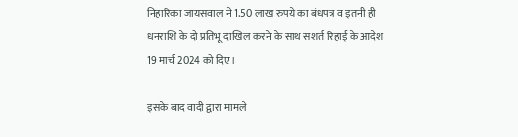निहारिका जायसवाल ने 1.50 लाख रुपये का बंधपत्र व इतनी ही धनराशि के दो प्रतिभू दाखिल करने के साथ सशर्त रिहाई के आदेश 19 मार्च 2024 को दिए।

इसके बाद वादी द्वारा मामले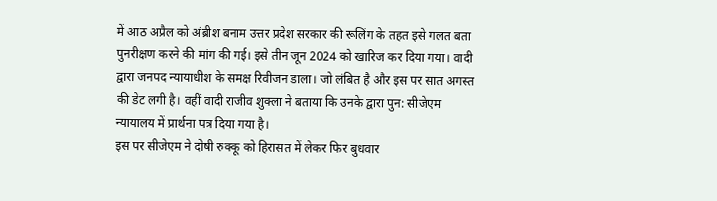में आठ अप्रैल को अंब्रीश बनाम उत्तर प्रदेश सरकार की रूलिंग के तहत इसे गलत बता पुनरीक्षण करने की मांग की गई। इसे तीन जून 2024 को खारिज कर दिया गया। वादी द्वारा जनपद न्यायाधीश के समक्ष रिवीजन डाला। जो लंबित है और इस पर सात अगस्त की डेट लगी है। वहीं वादी राजीव शुक्ला ने बताया कि उनके द्वारा पुन: सीजेएम न्यायालय में प्रार्थना पत्र दिया गया है।
इस पर सीजेएम ने दोषी रुक्कू को हिरासत में लेकर फिर बुधवार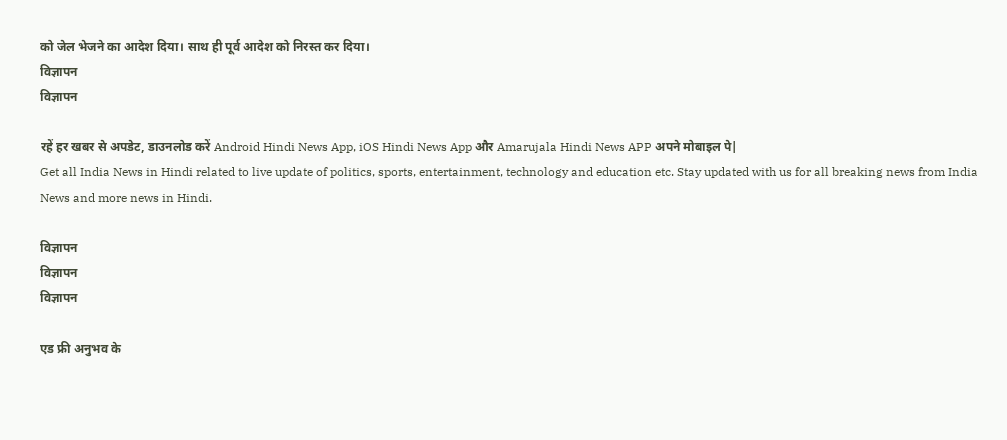को जेल भेजने का आदेश दिया। साथ ही पूर्व आदेश को निरस्त कर दिया।
विज्ञापन
विज्ञापन

रहें हर खबर से अपडेट, डाउनलोड करें Android Hindi News App, iOS Hindi News App और Amarujala Hindi News APP अपने मोबाइल पे|
Get all India News in Hindi related to live update of politics, sports, entertainment, technology and education etc. Stay updated with us for all breaking news from India News and more news in Hindi.

विज्ञापन
विज्ञापन
विज्ञापन

एड फ्री अनुभव के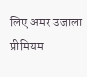लिए अमर उजाला प्रीमियम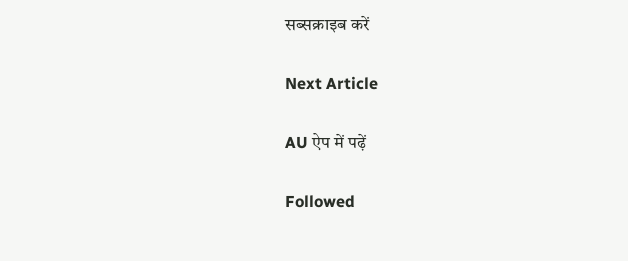सब्सक्राइब करें

Next Article

AU ऐप में पढ़ें

Followed